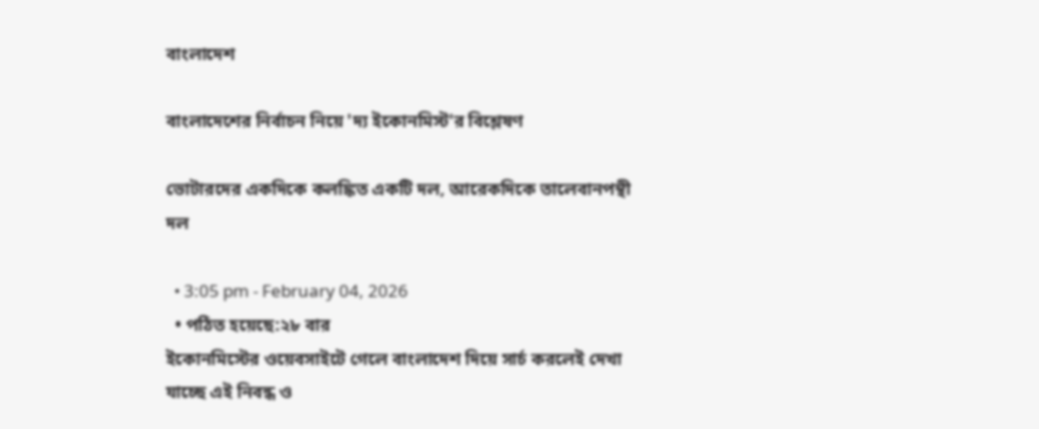বাংলাদেশ

বাংলাদেশের নির্বাচন নিয়ে 'দ্য ইকোনমিস্ট'র বিশ্লেষণ

ভোটারদের একদিকে কলঙ্কিত একটি দল, আরেকদিকে তালেবানপন্থী দল

  • 3:05 pm - February 04, 2026
  • পঠিত হয়েছে:২৮ বার
ইকোনমিস্টের ওয়েবসাইটে গেলে বাংলাদেশ দিয়ে সার্চ করলেই দেখা যাচ্ছে এই নিবন্ধ ও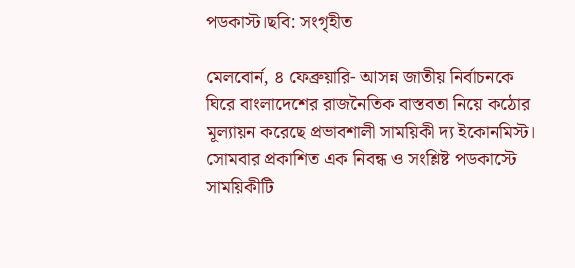পডকাস্ট।ছবি: সংগৃহীত

মেলবোর্ন, ৪ ফেব্রুয়ারি- আসন্ন জাতীয় নির্বাচনকে ঘিরে বাংলাদেশের রাজনৈতিক বাস্তবতা নিয়ে কঠোর মূল্যায়ন করেছে প্রভাবশালী সাময়িকী দ্য ইকোনমিস্ট। সোমবার প্রকাশিত এক নিবন্ধ ও সংশ্লিষ্ট পডকাস্টে সাময়িকীটি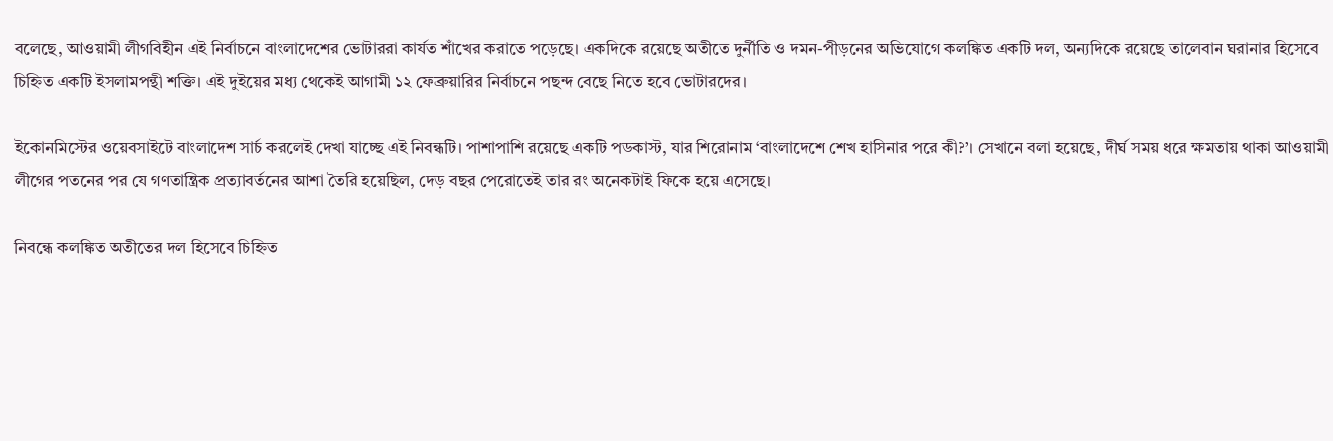বলেছে, আওয়ামী লীগবিহীন এই নির্বাচনে বাংলাদেশের ভোটাররা কার্যত শাঁখের করাতে পড়েছে। একদিকে রয়েছে অতীতে দুর্নীতি ও দমন-পীড়নের অভিযোগে কলঙ্কিত একটি দল, অন্যদিকে রয়েছে তালেবান ঘরানার হিসেবে চিহ্নিত একটি ইসলামপন্থী শক্তি। এই দুইয়ের মধ্য থেকেই আগামী ১২ ফেব্রুয়ারির নির্বাচনে পছন্দ বেছে নিতে হবে ভোটারদের।

ইকোনমিস্টের ওয়েবসাইটে বাংলাদেশ সার্চ করলেই দেখা যাচ্ছে এই নিবন্ধটি। পাশাপাশি রয়েছে একটি পডকাস্ট, যার শিরোনাম ‘বাংলাদেশে শেখ হাসিনার পরে কী?’। সেখানে বলা হয়েছে, দীর্ঘ সময় ধরে ক্ষমতায় থাকা আওয়ামী লীগের পতনের পর যে গণতান্ত্রিক প্রত্যাবর্তনের আশা তৈরি হয়েছিল, দেড় বছর পেরোতেই তার রং অনেকটাই ফিকে হয়ে এসেছে।

নিবন্ধে কলঙ্কিত অতীতের দল হিসেবে চিহ্নিত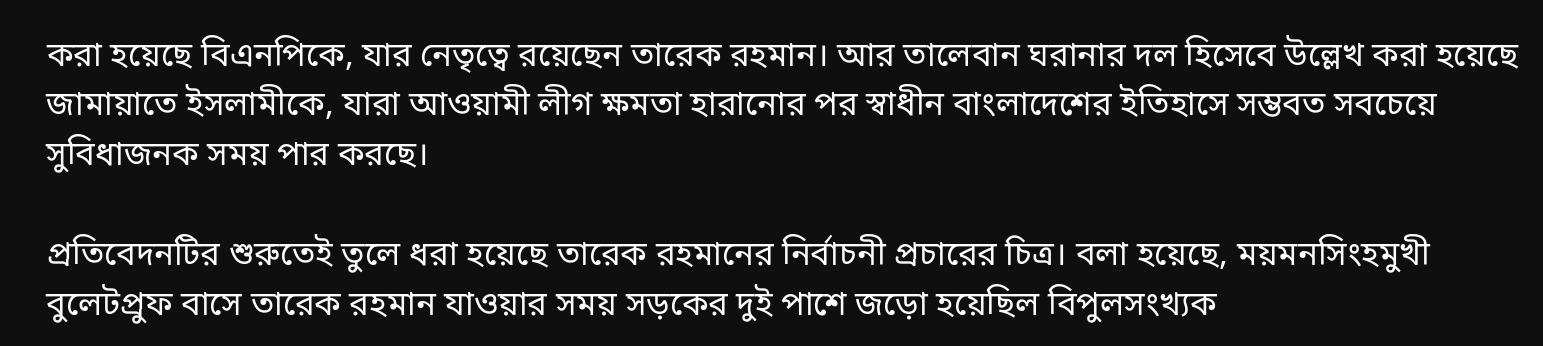করা হয়েছে বিএনপিকে, যার নেতৃত্বে রয়েছেন তারেক রহমান। আর তালেবান ঘরানার দল হিসেবে উল্লেখ করা হয়েছে জামায়াতে ইসলামীকে, যারা আওয়ামী লীগ ক্ষমতা হারানোর পর স্বাধীন বাংলাদেশের ইতিহাসে সম্ভবত সবচেয়ে সুবিধাজনক সময় পার করছে।

প্রতিবেদনটির শুরুতেই তুলে ধরা হয়েছে তারেক রহমানের নির্বাচনী প্রচারের চিত্র। বলা হয়েছে, ময়মনসিংহমুখী বুলেটপ্রুফ বাসে তারেক রহমান যাওয়ার সময় সড়কের দুই পাশে জড়ো হয়েছিল বিপুলসংখ্যক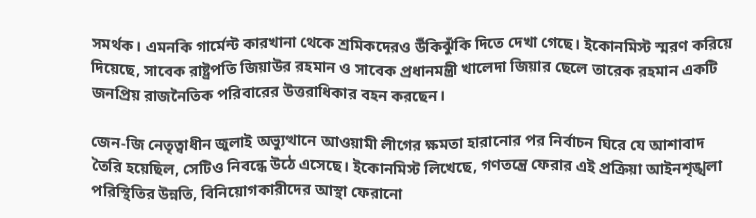সমর্থক। এমনকি গার্মেন্ট কারখানা থেকে শ্রমিকদেরও উঁকিঝুঁকি দিতে দেখা গেছে। ইকোনমিস্ট স্মরণ করিয়ে দিয়েছে, সাবেক রাষ্ট্রপতি জিয়াউর রহমান ও সাবেক প্রধানমন্ত্রী খালেদা জিয়ার ছেলে তারেক রহমান একটি জনপ্রিয় রাজনৈতিক পরিবারের উত্তরাধিকার বহন করছেন।

জেন-জি নেতৃত্বাধীন জুলাই অভ্যুত্থানে আওয়ামী লীগের ক্ষমতা হারানোর পর নির্বাচন ঘিরে যে আশাবাদ তৈরি হয়েছিল, সেটিও নিবন্ধে উঠে এসেছে। ইকোনমিস্ট লিখেছে, গণতন্ত্রে ফেরার এই প্রক্রিয়া আইনশৃঙ্খলা পরিস্থিতির উন্নতি, বিনিয়োগকারীদের আস্থা ফেরানো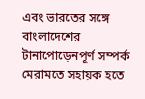এবং ভারতের সঙ্গে বাংলাদেশের টানাপোড়েনপূর্ণ সম্পর্ক মেরামতে সহায়ক হতে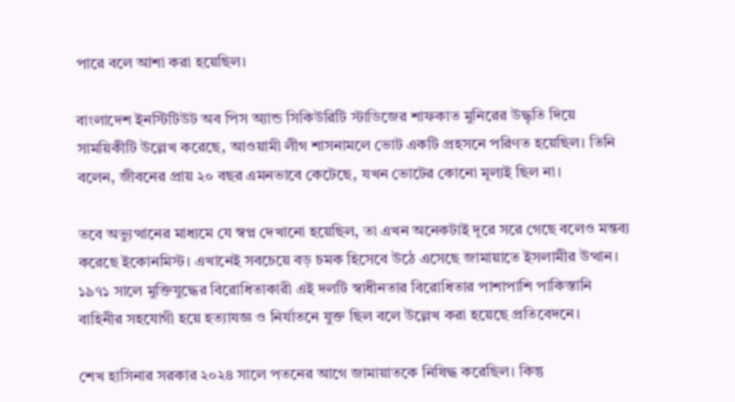পারে বলে আশা করা হয়েছিল।

বাংলাদেশ ইনস্টিটিউট অব পিস অ্যান্ড সিকিউরিটি স্টাডিজের শাফকাত মুনিরের উদ্ধৃতি দিয়ে সাময়িকীটি উল্লেখ করেছে, আওয়ামী লীগ শাসনামলে ভোট একটি প্রহসনে পরিণত হয়েছিল। তিনি বলেন, জীবনের প্রায় ২০ বছর এমনভাবে কেটেছে, যখন ভোটের কোনো মূল্যই ছিল না।

তবে অভ্যুত্থানের মাধ্যমে যে স্বপ্ন দেখানো হয়েছিল, তা এখন অনেকটাই দূরে সরে গেছে বলেও মন্তব্য করেছে ইকোনমিস্ট। এখানেই সবচেয়ে বড় চমক হিসেবে উঠে এসেছে জামায়াতে ইসলামীর উত্থান। ১৯৭১ সালে মুক্তিযুদ্ধের বিরোধিতাকারী এই দলটি স্বাধীনতার বিরোধিতার পাশাপাশি পাকিস্তানি বাহিনীর সহযোগী হয়ে হত্যাযজ্ঞ ও নির্যাতনে যুক্ত ছিল বলে উল্লেখ করা হয়েছে প্রতিবেদনে।

শেখ হাসিনার সরকার ২০২৪ সালে পতনের আগে জামায়াতকে নিষিদ্ধ করেছিল। কিন্তু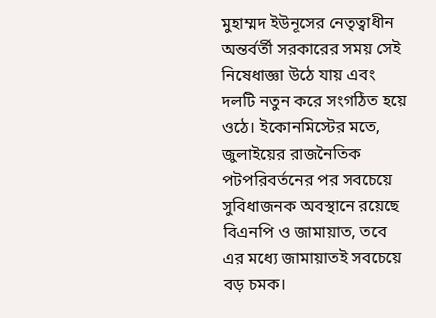মুহাম্মদ ইউনূসের নেতৃত্বাধীন অন্তর্বর্তী সরকারের সময় সেই নিষেধাজ্ঞা উঠে যায় এবং দলটি নতুন করে সংগঠিত হয়ে ওঠে। ইকোনমিস্টের মতে, জুলাইয়ের রাজনৈতিক পটপরিবর্তনের পর সবচেয়ে সুবিধাজনক অবস্থানে রয়েছে বিএনপি ও জামায়াত, তবে এর মধ্যে জামায়াতই সবচেয়ে বড় চমক।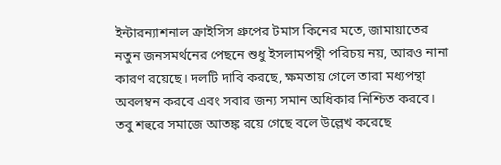ইন্টারন্যাশনাল ক্রাইসিস গ্রুপের টমাস কিনের মতে, জামায়াতের নতুন জনসমর্থনের পেছনে শুধু ইসলামপন্থী পরিচয় নয়, আরও নানা কারণ রয়েছে। দলটি দাবি করছে, ক্ষমতায় গেলে তারা মধ্যপন্থা অবলম্বন করবে এবং সবার জন্য সমান অধিকার নিশ্চিত করবে। তবু শহুরে সমাজে আতঙ্ক রয়ে গেছে বলে উল্লেখ করেছে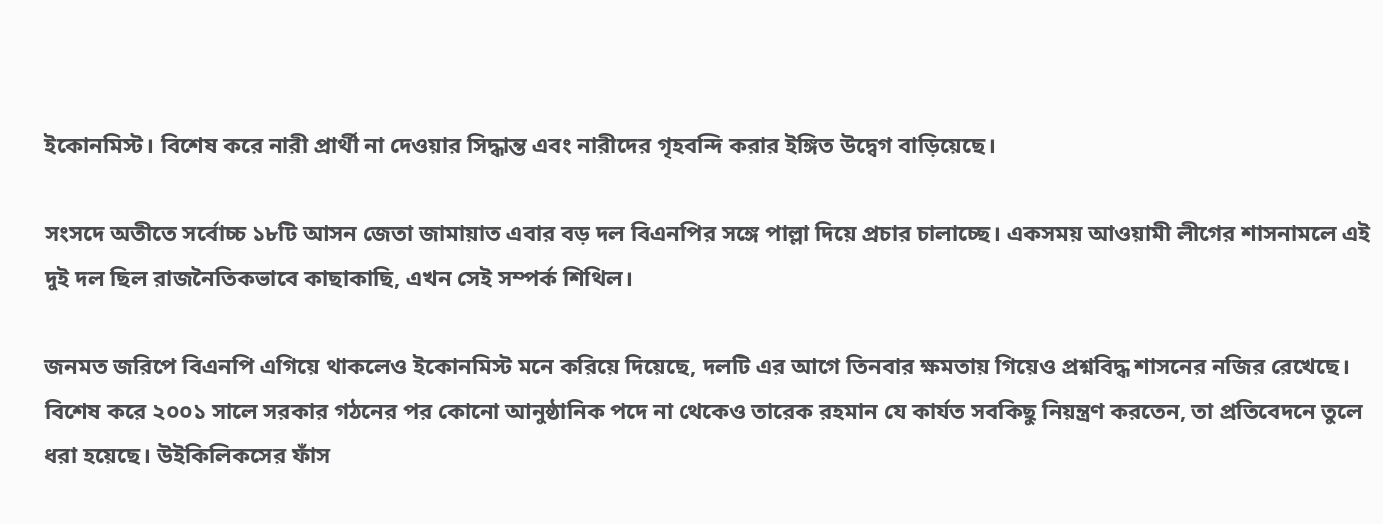ইকোনমিস্ট। বিশেষ করে নারী প্রার্থী না দেওয়ার সিদ্ধান্ত এবং নারীদের গৃহবন্দি করার ইঙ্গিত উদ্বেগ বাড়িয়েছে।

সংসদে অতীতে সর্বোচ্চ ১৮টি আসন জেতা জামায়াত এবার বড় দল বিএনপির সঙ্গে পাল্লা দিয়ে প্রচার চালাচ্ছে। একসময় আওয়ামী লীগের শাসনামলে এই দুই দল ছিল রাজনৈতিকভাবে কাছাকাছি, এখন সেই সম্পর্ক শিথিল।

জনমত জরিপে বিএনপি এগিয়ে থাকলেও ইকোনমিস্ট মনে করিয়ে দিয়েছে, দলটি এর আগে তিনবার ক্ষমতায় গিয়েও প্রশ্নবিদ্ধ শাসনের নজির রেখেছে। বিশেষ করে ২০০১ সালে সরকার গঠনের পর কোনো আনুষ্ঠানিক পদে না থেকেও তারেক রহমান যে কার্যত সবকিছু নিয়ন্ত্রণ করতেন, তা প্রতিবেদনে তুলে ধরা হয়েছে। উইকিলিকসের ফাঁস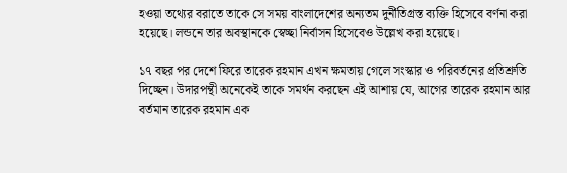হওয়া তথ্যের বরাতে তাকে সে সময় বাংলাদেশের অন্যতম দুর্নীতিগ্রস্ত ব্যক্তি হিসেবে বর্ণনা করা হয়েছে। লন্ডনে তার অবস্থানকে স্বেচ্ছা নির্বাসন হিসেবেও উল্লেখ করা হয়েছে।

১৭ বছর পর দেশে ফিরে তারেক রহমান এখন ক্ষমতায় গেলে সংস্কার ও পরিবর্তনের প্রতিশ্রুতি দিচ্ছেন। উদারপন্থী অনেকেই তাকে সমর্থন করছেন এই আশায় যে, আগের তারেক রহমান আর বর্তমান তারেক রহমান এক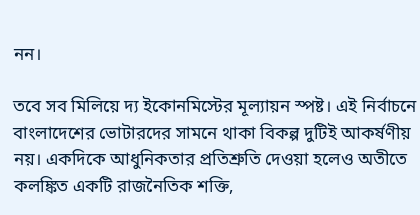নন।

তবে সব মিলিয়ে দ্য ইকোনমিস্টের মূল্যায়ন স্পষ্ট। এই নির্বাচনে বাংলাদেশের ভোটারদের সামনে থাকা বিকল্প দুটিই আকর্ষণীয় নয়। একদিকে আধুনিকতার প্রতিশ্রুতি দেওয়া হলেও অতীতে কলঙ্কিত একটি রাজনৈতিক শক্তি,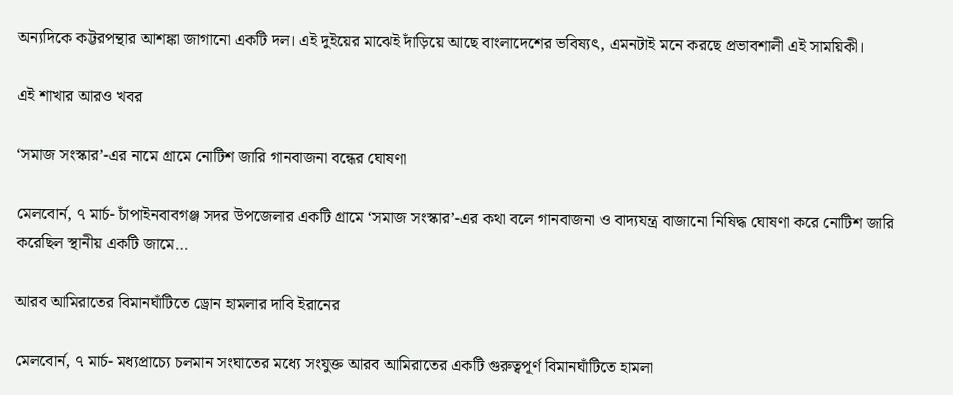অন্যদিকে কট্টরপন্থার আশঙ্কা জাগানো একটি দল। এই দুইয়ের মাঝেই দাঁড়িয়ে আছে বাংলাদেশের ভবিষ্যৎ, এমনটাই মনে করছে প্রভাবশালী এই সাময়িকী।

এই শাখার আরও খবর

‘সমাজ সংস্কার’-এর নামে গ্রামে নোটিশ জারি গানবাজনা বন্ধের ঘোষণা

মেলবোর্ন, ৭ মার্চ- চাঁপাইনবাবগঞ্জ সদর উপজেলার একটি গ্রামে ‘সমাজ সংস্কার’-এর কথা বলে গানবাজনা ও বাদ্যযন্ত্র বাজানো নিষিদ্ধ ঘোষণা করে নোটিশ জারি করেছিল স্থানীয় একটি জামে…

আরব আমিরাতের বিমানঘাঁটিতে ড্রোন হামলার দাবি ইরানের

মেলবোর্ন, ৭ মার্চ- মধ্যপ্রাচ্যে চলমান সংঘাতের মধ্যে সংযুক্ত আরব আমিরাতের একটি গুরুত্বপূর্ণ বিমানঘাঁটিতে হামলা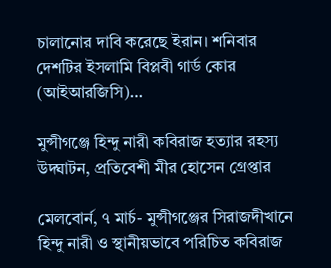চালানোর দাবি করেছে ইরান। শনিবার দেশটির ইসলামি বিপ্লবী গার্ড কোর (আইআরজিসি)…

মুন্সীগঞ্জে হিন্দু নারী কবিরাজ হত্যার রহস্য উদ্ঘাটন, প্রতিবেশী মীর হোসেন গ্রেপ্তার

মেলবোর্ন, ৭ মার্চ- মুন্সীগঞ্জের সিরাজদীখানে হিন্দু নারী ও স্থানীয়ভাবে পরিচিত কবিরাজ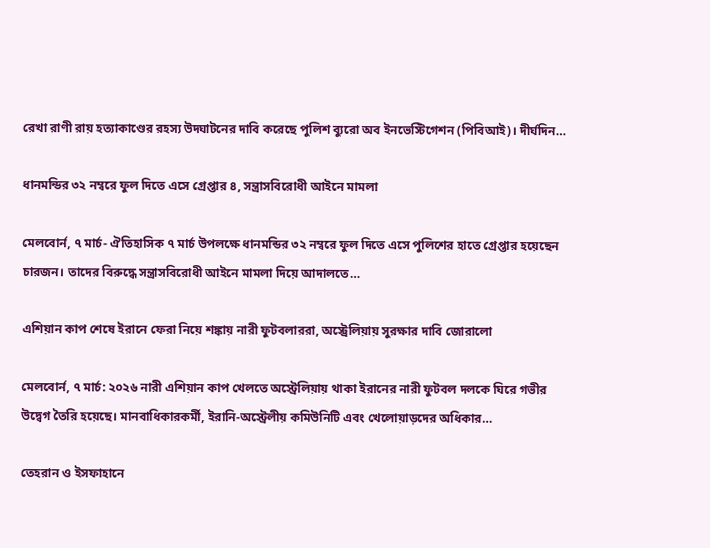রেখা রাণী রায় হত্যাকাণ্ডের রহস্য উদ্ঘাটনের দাবি করেছে পুলিশ ব্যুরো অব ইনভেস্টিগেশন (পিবিআই)। দীর্ঘদিন…

ধানমন্ডির ৩২ নম্বরে ফুল দিতে এসে গ্রেপ্তার ৪, সন্ত্রাসবিরোধী আইনে মামলা

মেলবোর্ন, ৭ মার্চ- ঐতিহাসিক ৭ মার্চ উপলক্ষে ধানমন্ডির ৩২ নম্বরে ফুল দিতে এসে পুলিশের হাতে গ্রেপ্তার হয়েছেন চারজন। তাদের বিরুদ্ধে সন্ত্রাসবিরোধী আইনে মামলা দিয়ে আদালতে…

এশিয়ান কাপ শেষে ইরানে ফেরা নিয়ে শঙ্কায় নারী ফুটবলাররা, অস্ট্রেলিয়ায় সুরক্ষার দাবি জোরালো

মেলবোর্ন, ৭ মার্চ: ২০২৬ নারী এশিয়ান কাপ খেলতে অস্ট্রেলিয়ায় থাকা ইরানের নারী ফুটবল দলকে ঘিরে গভীর উদ্বেগ তৈরি হয়েছে। মানবাধিকারকর্মী, ইরানি-অস্ট্রেলীয় কমিউনিটি এবং খেলোয়াড়দের অধিকার…

তেহরান ও ইসফাহানে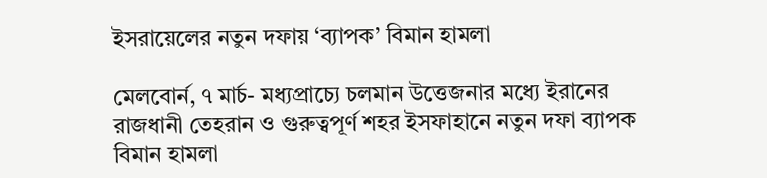ইসরায়েলের নতুন দফায় ‘ব্যাপক’ বিমান হামলা

মেলবোর্ন, ৭ মার্চ- মধ্যপ্রাচ্যে চলমান উত্তেজনার মধ্যে ইরানের রাজধানী তেহরান ও গুরুত্বপূর্ণ শহর ইসফাহানে নতুন দফা ব্যাপক বিমান হামলা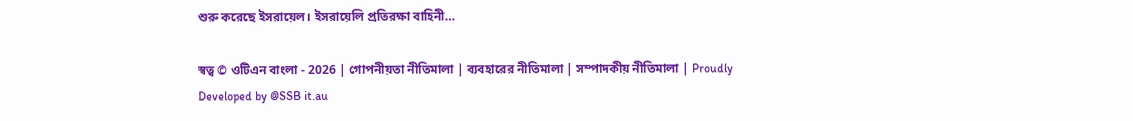শুরু করেছে ইসরায়েল। ইসরায়েলি প্রতিরক্ষা বাহিনী…

স্বত্ব © ওটিএন বাংলা - 2026 | গোপনীয়তা নীতিমালা | ব্যবহারের নীতিমালা | সম্পাদকীয় নীতিমালা | Proudly Developed by @SSB it.au